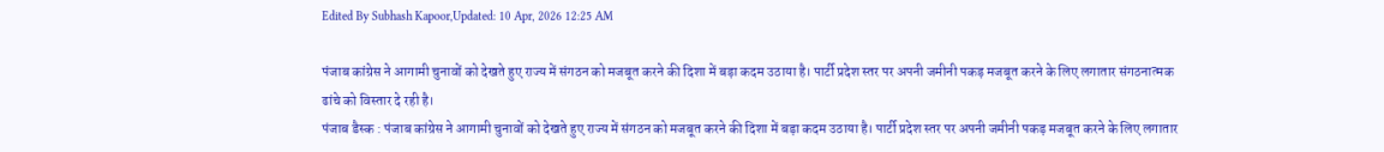Edited By Subhash Kapoor,Updated: 10 Apr, 2026 12:25 AM

पंजाब कांग्रेस ने आगामी चुनावों को देखते हुए राज्य में संगठन को मजबूत करने की दिशा में बड़ा कदम उठाया है। पार्टी प्रदेश स्तर पर अपनी जमीनी पकड़ मजबूत करने के लिए लगातार संगठनात्मक ढांचे को विस्तार दे रही है।
पंजाब डैस्क : पंजाब कांग्रेस ने आगामी चुनावों को देखते हुए राज्य में संगठन को मजबूत करने की दिशा में बड़ा कदम उठाया है। पार्टी प्रदेश स्तर पर अपनी जमीनी पकड़ मजबूत करने के लिए लगातार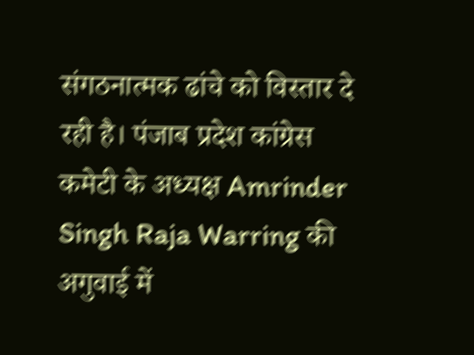संगठनात्मक ढांचे को विस्तार दे रही है। पंजाब प्रदेश कांग्रेस कमेटी के अध्यक्ष Amrinder Singh Raja Warring की अगुवाई में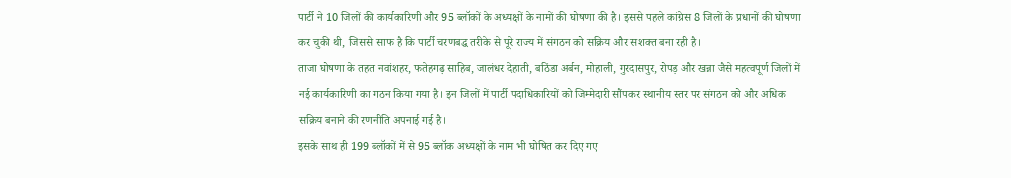पार्टी ने 10 जिलों की कार्यकारिणी और 95 ब्लॉकों के अध्यक्षों के नामों की घोषणा की है। इससे पहले कांग्रेस 8 जिलों के प्रधानों की घोषणा कर चुकी थी, जिससे साफ है कि पार्टी चरणबद्ध तरीके से पूरे राज्य में संगठन को सक्रिय और सशक्त बना रही है।
ताजा घोषणा के तहत नवांशहर, फतेहगढ़ साहिब, जालंधर देहाती, बठिंडा अर्बन, मोहाली, गुरदासपुर, रोपड़ और खन्ना जैसे महत्वपूर्ण जिलों में नई कार्यकारिणी का गठन किया गया है। इन जिलों में पार्टी पदाधिकारियों को जिम्मेदारी सौंपकर स्थानीय स्तर पर संगठन को और अधिक सक्रिय बनाने की रणनीति अपनाई गई है।
इसके साथ ही 199 ब्लॉकों में से 95 ब्लॉक अध्यक्षों के नाम भी घोषित कर दिए गए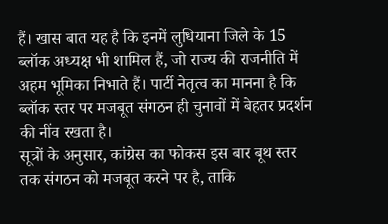हैं। खास बात यह है कि इनमें लुधियाना जिले के 15 ब्लॉक अध्यक्ष भी शामिल हैं, जो राज्य की राजनीति में अहम भूमिका निभाते हैं। पार्टी नेतृत्व का मानना है कि ब्लॉक स्तर पर मजबूत संगठन ही चुनावों में बेहतर प्रदर्शन की नींव रखता है।
सूत्रों के अनुसार, कांग्रेस का फोकस इस बार बूथ स्तर तक संगठन को मजबूत करने पर है, ताकि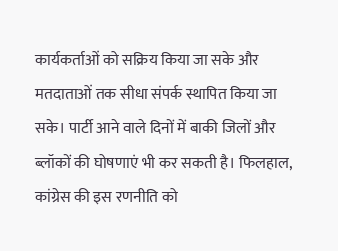कार्यकर्ताओं को सक्रिय किया जा सके और मतदाताओं तक सीधा संपर्क स्थापित किया जा सके। पार्टी आने वाले दिनों में बाकी जिलों और ब्लॉकों की घोषणाएं भी कर सकती है। फिलहाल, कांग्रेस की इस रणनीति को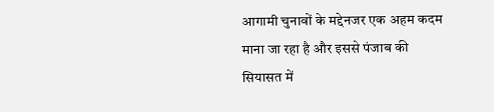आगामी चुनावों के मद्देनजर एक अहम कदम माना जा रहा है और इससे पंजाब की सियासत में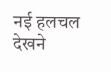नई हलचल देखने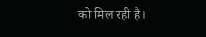को मिल रही है।